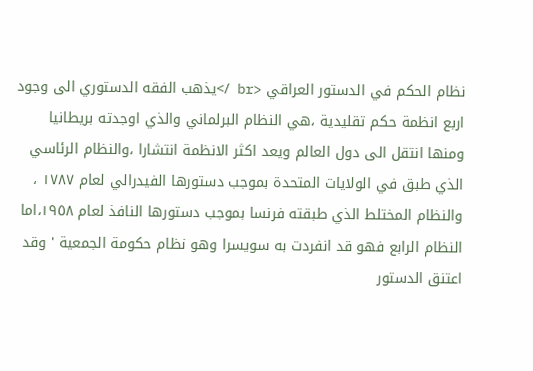نظام الحكم في الدستور العراقي <br />يذهب الفقه الدستوري الى وجود اربع انظمة حكم تقليدية ،هي النظام البرلماني والذي اوجدته بريطانيا ومنها انتقل الى دول العالم ويعد اكثر الانظمة انتشارا ،والنظام الرئاسي الذي طبق في الولايات المتحدة بموجب دستورها الفيدرالي لعام ١٧٨٧ ، والنظام المختلط الذي طبقته فرنسا بموجب دستورها النافذ لعام ١٩٥٨،اما النظام الرابع فهو قد انفردت به سويسرا وهو نظام حكومة الجمعية ' وقد اعتنق الدستور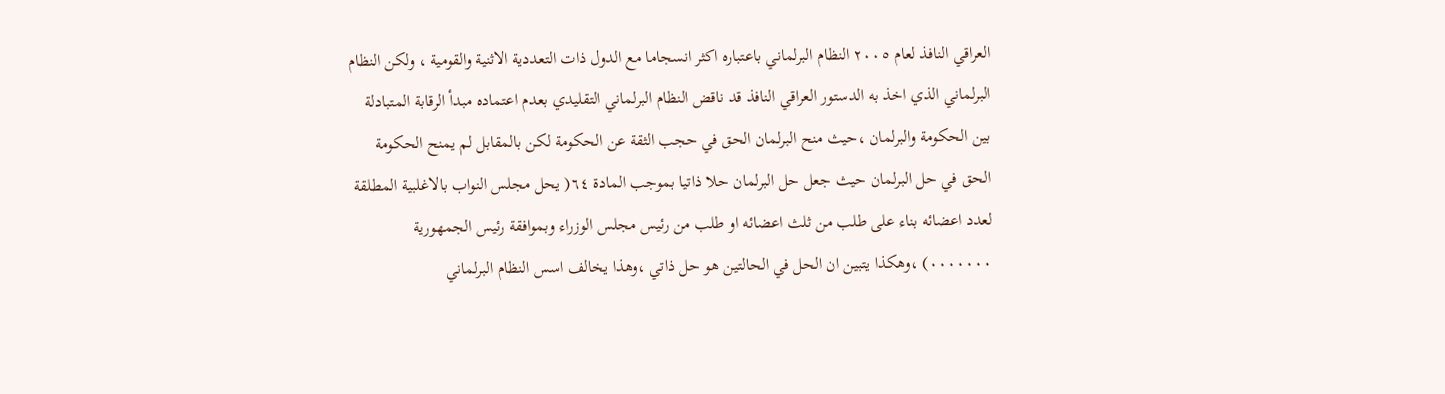العراقي النافذ لعام ٢٠٠٥ النظام البرلماني باعتباره اكثر انسجاما مع الدول ذات التعددية الاثنية والقومية ، ولكن النظام البرلماني الذي اخذ به الدستور العراقي النافذ قد ناقض النظام البرلماني التقليدي بعدم اعتماده مبدأ الرقابة المتبادلة بين الحكومة والبرلمان ،حيث منح البرلمان الحق في حجب الثقة عن الحكومة لكن بالمقابل لم يمنح الحكومة الحق في حل البرلمان حيث جعل حل البرلمان حلا ذاتيا بموجب المادة ٦٤( يحل مجلس النواب بالاغلبية المطلقة لعدد اعضائه بناء على طلب من ثلث اعضائه او طلب من رئيس مجلس الوزراء وبموافقة رئيس الجمهورية ٠٠٠٠٠٠٠) ،وهكذا يتبين ان الحل في الحالتين هو حل ذاتي ،وهذا يخالف اسس النظام البرلماني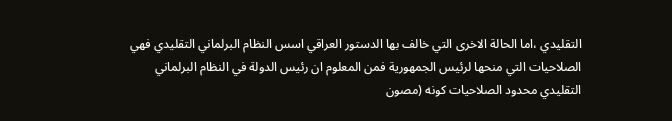التقليدي ،اما الحالة الاخرى التي خالف بها الدستور العراقي اسس النظام البرلماني التقليدي فهي الصلاحيات التي منحها لرئيس الجمهورية فمن المعلوم ان رئيس الدولة في النظام البرلماني التقليدي محدود الصلاحيات كونه (مصون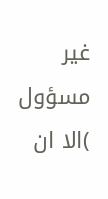غير مسؤول )الا ان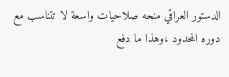الدستور العراقي منحه صلاحيات واسعة لا تتناسب مع دوره المحدود ،وهذا ما دفع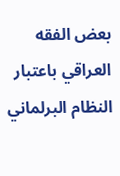بعض الفقه العراقي باعتبار النظام البرلماني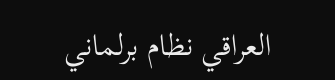العراقي نظام برلماني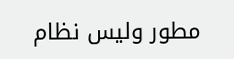مطور وليس نظام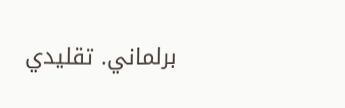برلماني. تقليدي